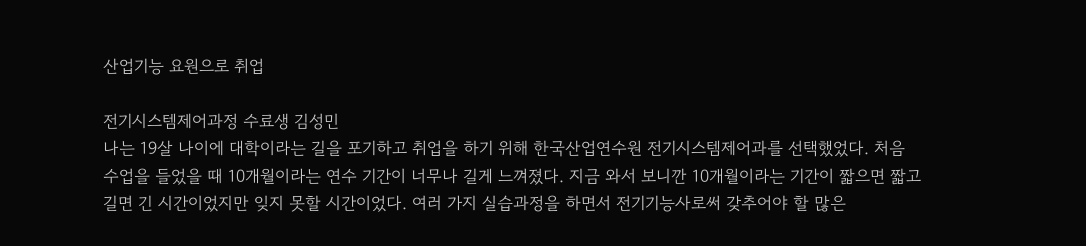산업기능 요원으로 취업

전기시스템제어과정 수료생 김성민
나는 19살 나이에 대학이라는 길을 포기하고 취업을 하기 위해 한국산업연수원 전기시스템제어과를 선택했었다. 처음 수업을 들었을 때 10개월이라는 연수 기간이 너무나 길게 느껴졌다. 지금 와서 보니깐 10개월이라는 기간이 짧으면 짧고 길면 긴 시간이었지만 잊지 못할 시간이었다. 여러 가지 실습과정을 하면서 전기기능사로써 갖추어야 할 많은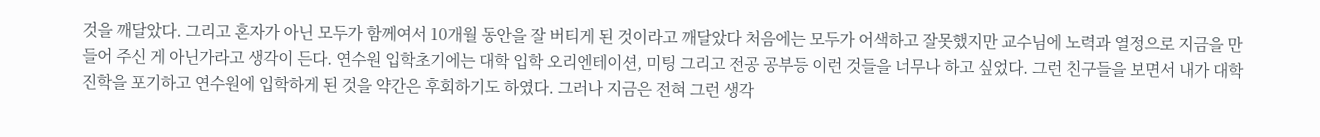것을 깨달았다. 그리고 혼자가 아닌 모두가 함께여서 10개월 동안을 잘 버티게 된 것이라고 깨달았다 처음에는 모두가 어색하고 잘못했지만 교수님에 노력과 열정으로 지금을 만들어 주신 게 아닌가라고 생각이 든다. 연수원 입학초기에는 대학 입학 오리엔테이션, 미팅 그리고 전공 공부등 이런 것들을 너무나 하고 싶었다. 그런 친구들을 보면서 내가 대학 진학을 포기하고 연수원에 입학하게 된 것을 약간은 후회하기도 하였다. 그러나 지금은 전혀 그런 생각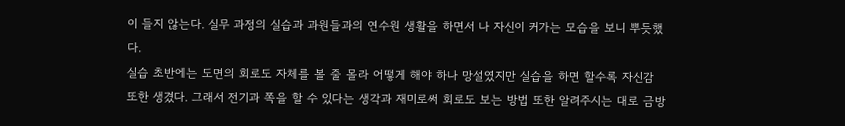이 들지 않는다. 실무 과정의 실습과 과원들과의 연수원 생활을 하면서 나 자신이 커가는 모습을 보니 뿌듯했다.
실습 초반에는 도면의 회로도 자체를 볼 줄 몰라 어떻게 해야 하나 망설였지만 실습을 하면 할수록 자신감 또한 생겼다. 그래서 전기과 쪽을 할 수 있다는 생각과 재미로써 회로도 보는 방법 또한 알려주시는 대로 금방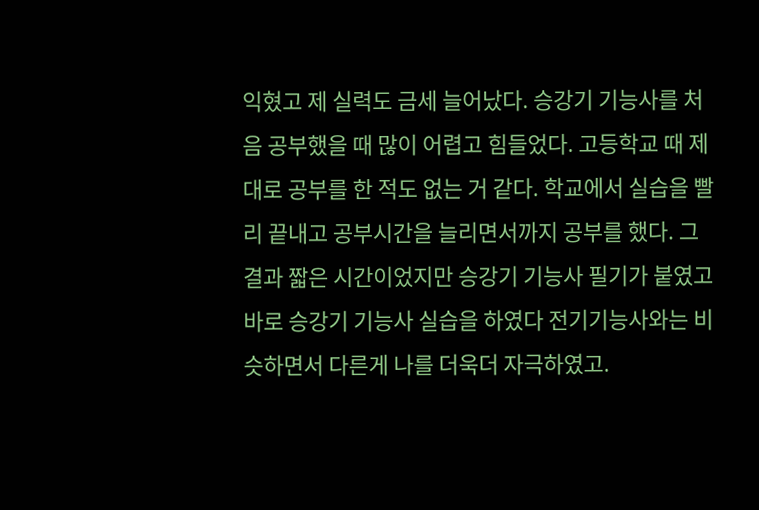익혔고 제 실력도 금세 늘어났다. 승강기 기능사를 처음 공부했을 때 많이 어렵고 힘들었다. 고등학교 때 제대로 공부를 한 적도 없는 거 같다. 학교에서 실습을 빨리 끝내고 공부시간을 늘리면서까지 공부를 했다. 그 결과 짧은 시간이었지만 승강기 기능사 필기가 붙였고 바로 승강기 기능사 실습을 하였다 전기기능사와는 비슷하면서 다른게 나를 더욱더 자극하였고.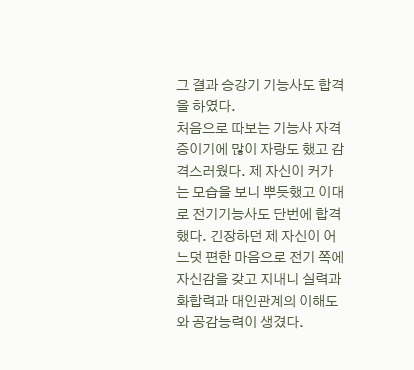그 결과 승강기 기능사도 합격을 하였다.
처음으로 따보는 기능사 자격증이기에 많이 자랑도 했고 감격스러웠다. 제 자신이 커가는 모습을 보니 뿌듯했고 이대로 전기기능사도 단번에 합격했다. 긴장하던 제 자신이 어느덧 편한 마음으로 전기 쪽에 자신감을 갖고 지내니 실력과 화합력과 대인관계의 이해도와 공감능력이 생겼다.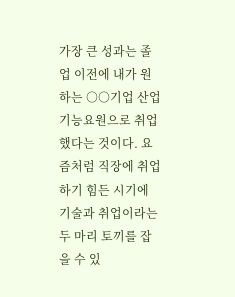가장 큰 성과는 졸업 이전에 내가 원하는 ○○기업 산업기능요원으로 취업했다는 것이다. 요즘처럼 직장에 취업하기 힘든 시기에 기술과 취업이라는 두 마리 토끼를 잡을 수 있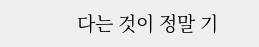다는 것이 정말 기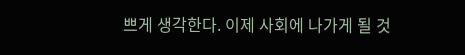쁘게 생각한다. 이제 사회에 나가게 될 것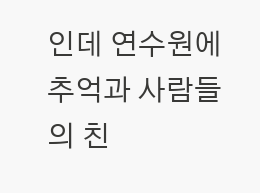인데 연수원에 추억과 사람들의 친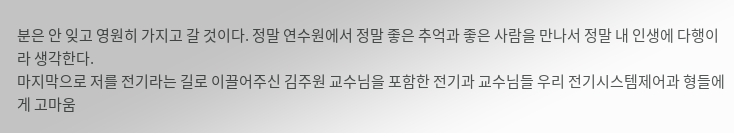분은 안 잊고 영원히 가지고 갈 것이다. 정말 연수원에서 정말 좋은 추억과 좋은 사람을 만나서 정말 내 인생에 다행이라 생각한다.
마지막으로 저를 전기라는 길로 이끌어주신 김주원 교수님을 포함한 전기과 교수님들 우리 전기시스템제어과 형들에게 고마움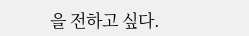을 전하고 싶다.